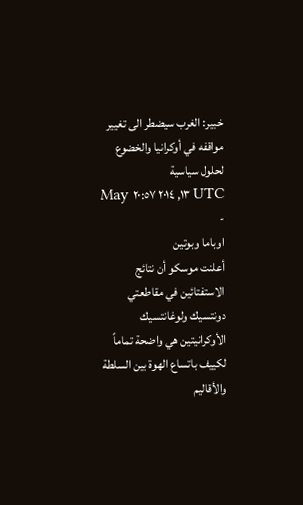خبير: الغرب سيضطر الى تغيير مواقفه في أوكرانيا والخضوع لحلول سياسية
May ١٣, ٢٠١٤ ٢٠:٥٧ UTC
-
اوباما وبوتين
أعلنت موسكو أن نتائج الاستفتائين في مقاطعتي دونتسيك ولوغانتسيك الأوكرانيتين هي واضحة تماماً لكييف باتساع الهوة بين السلطة والأقاليم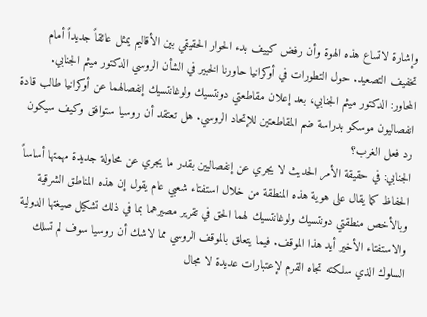وإشارة لاتساع هذه الهوة وأن رفض كييف بدء الحوار الحقيقي بين الأقاليم يمثل عائقاً جديداً أمام تخفيف التصعيد. حول التطورات في أوكرانيا حاورنا الخبير في الشأن الروسي الدكتور ميثم الجنابي.
المحاور: الدكتور ميثم الجنابي، بعد إعلان مقاطعتي دونتسيك ولوغانتسيك إنفصالهما عن أوكرانيا طالب قادة انفصاليون موسكو بدراسة ضم المقاطعتين للإتحاد الروسي. هل تعتقد أن روسيا ستوافق وكيف سيكون رد فعل الغرب؟
الجنابي: في حقيقة الأمر الحديث لا يجري عن إنفصاليين بقدر ما يجري عن محاولة جديدة مهمتها أساساً الحفاظ كما يقال على هوية هذه المنطقة من خلال استفتاء شعبي عام يقول إن هذه المناطق الشرقية وبالأخص منطقتي دونتسيك ولوغانتسيك لهما الحق في تقرير مصيرهما بما في ذلك تشكيل صيغتها الدولية والاستفتاء الأخير أيد هذا الموقف. فيما يتعلق بالموقف الروسي مما لاشك أن روسيا سوف لم تسلك السلوك الذي سلكته تجاه القرم لإعتبارات عديدة لا مجال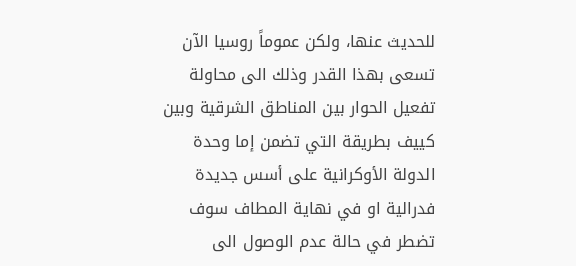للحديث عنها، ولكن عموماً روسيا الآن تسعى بهذا القدر وذلك الى محاولة تفعيل الحوار بين المناطق الشرقية وبين كييف بطريقة التي تضمن إما وحدة الدولة الأوكرانية على أسس جديدة فدرالية او في نهاية المطاف سوف تضطر في حالة عدم الوصول الى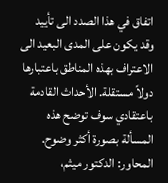اتفاق في هذا الصدد الى تأييد وقد يكون على المدى البعيد الى الاعتراف بهذه المناطق باعتبارها دولاً مستقلة. الأحداث القادمة باعتقادي سوف توضح هذه المسألة بصورة أكثر وضوح.
المحاور: الدكتور ميثم،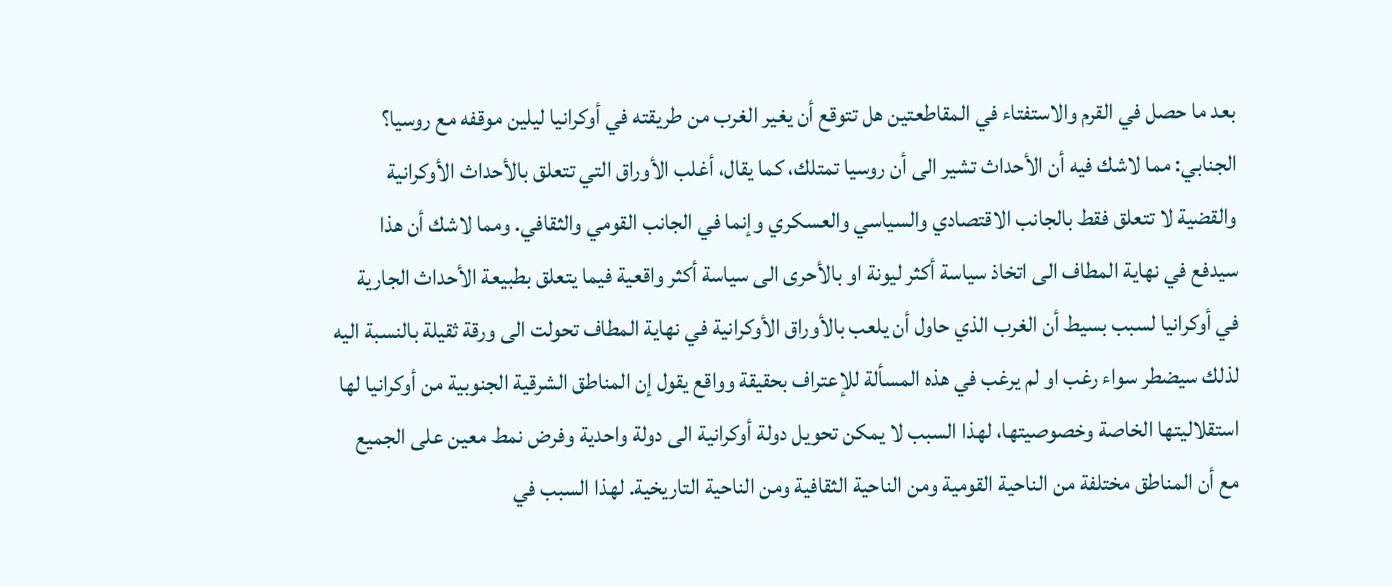بعد ما حصل في القرم والاستفتاء في المقاطعتين هل تتوقع أن يغير الغرب من طريقته في أوكرانيا ليلين موقفه مع روسيا؟
الجنابي: مما لاشك فيه أن الأحداث تشير الى أن روسيا تمتلك، كما يقال، أغلب الأوراق التي تتعلق بالأحداث الأوكرانية والقضية لا تتعلق فقط بالجانب الاقتصادي والسياسي والعسكري وإنما في الجانب القومي والثقافي. ومما لاشك أن هذا سيدفع في نهاية المطاف الى اتخاذ سياسة أكثر ليونة او بالأحرى الى سياسة أكثر واقعية فيما يتعلق بطبيعة الأحداث الجارية في أوكرانيا لسبب بسيط أن الغرب الذي حاول أن يلعب بالأوراق الأوكرانية في نهاية المطاف تحولت الى ورقة ثقيلة بالنسبة اليه لذلك سيضطر سواء رغب او لم يرغب في هذه المسألة للإعتراف بحقيقة وواقع يقول إن المناطق الشرقية الجنوبية من أوكرانيا لها استقلاليتها الخاصة وخصوصيتها، لهذا السبب لا يمكن تحويل دولة أوكرانية الى دولة واحدية وفرض نمط معين على الجميع مع أن المناطق مختلفة من الناحية القومية ومن الناحية الثقافية ومن الناحية التاريخية. لهذا السبب في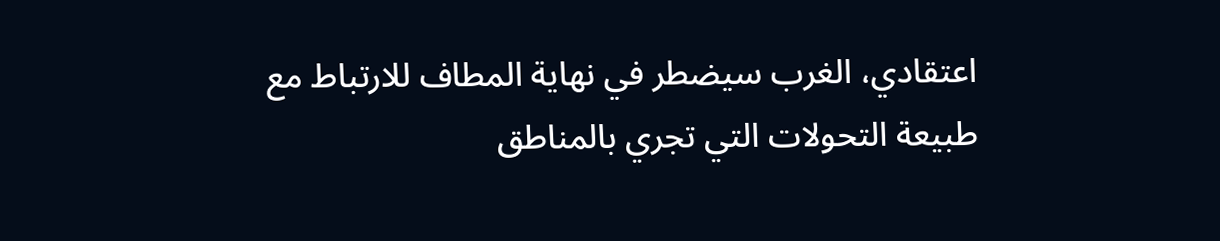اعتقادي، الغرب سيضطر في نهاية المطاف للارتباط مع طبيعة التحولات التي تجري بالمناطق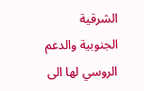الشرقية الجنوبية والدعم الروسي لها الى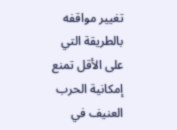تغيير مواقفه بالطريقة التي على الأقل تمنع إمكانية الحرب العنيف في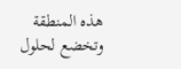هذه المنطقة وتخضع لحلول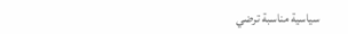سياسية مناسبة ترضي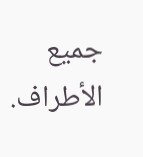جميع الأطراف.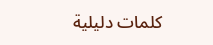كلمات دليلية